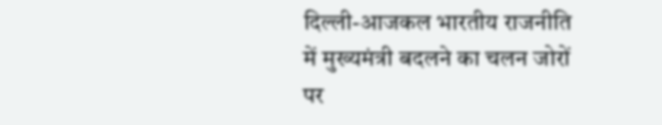दिल्ली-आजकल भारतीय राजनीति में मुख्यमंत्री बदलने का चलन जोरों पर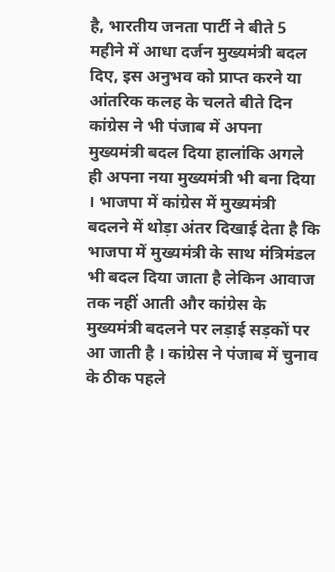है, भारतीय जनता पार्टी ने बीते 5 महीने में आधा दर्जन मुख्यमंत्री बदल दिए, इस अनुभव को प्राप्त करने या आंतरिक कलह के चलते बीते दिन कांग्रेस ने भी पंजाब में अपना मुख्यमंत्री बदल दिया हालांकि अगले ही अपना नया मुख्यमंत्री भी बना दिया । भाजपा में कांग्रेस में मुख्यमंत्री बदलने में थोड़ा अंतर दिखाई देता है कि भाजपा में मुख्यमंत्री के साथ मंत्रिमंडल भी बदल दिया जाता है लेकिन आवाज तक नहीं आती और कांग्रेस के मुख्यमंत्री बदलने पर लड़ाई सड़कों पर आ जाती है । कांग्रेस ने पंजाब में चुनाव के ठीक पहले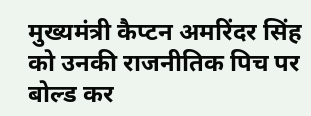मुख्यमंत्री कैप्टन अमरिंदर सिंह को उनकी राजनीतिक पिच पर बोल्ड कर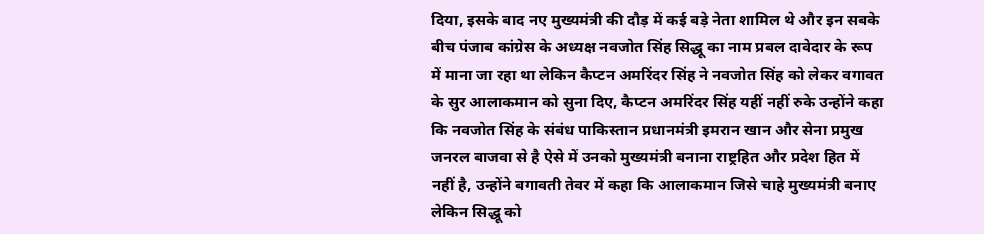दिया, इसके बाद नए मुख्यमंत्री की दौड़ में कई बड़े नेता शामिल थे और इन सबके बीच पंजाब कांग्रेस के अध्यक्ष नवजोत सिंह सिद्धू का नाम प्रबल दावेदार के रूप में माना जा रहा था लेकिन कैप्टन अमरिंदर सिंह ने नवजोत सिंह को लेकर वगावत के सुर आलाकमान को सुना दिए, कैप्टन अमरिंदर सिंह यहीं नहीं रुके उन्होंने कहा कि नवजोत सिंह के संबंध पाकिस्तान प्रधानमंत्री इमरान खान और सेना प्रमुख जनरल बाजवा से है ऐसे में उनको मुख्यमंत्री बनाना राष्ट्रहित और प्रदेश हित में नहीं है, उन्होंने बगावती तेवर में कहा कि आलाकमान जिसे चाहे मुख्यमंत्री बनाए लेकिन सिद्धू को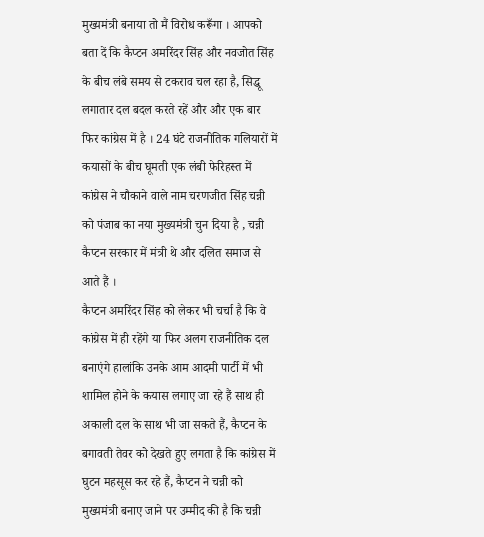मुख्यमंत्री बनाया तो मैं विरोध करूँगा । आपको बता दें कि कैप्टन अमरिंदर सिंह और नवजोत सिंह के बीच लंबे समय से टकराव चल रहा है, सिद्धू लगातार दल बदल करते रहें और और एक बार फिर कांग्रेस में है । 24 घंटे राजनीतिक गलियारों में कयासों के बीच घूमती एक लंबी फेरिहस्त में कांग्रेस ने चौकाने वाले नाम चरणजीत सिंह चन्नी को पंजाब का नया मुख्यमंत्री चुन दिया है , चन्नी कैप्टन सरकार में मंत्री थे और दलित समाज से आते हैं ।
कैप्टन अमरिंदर सिंह को लेकर भी चर्चा है कि वे कांग्रेस में ही रहेंगे या फिर अलग राजनीतिक दल बनाएंगे हालांकि उनके आम आदमी पार्टी में भी शामिल होने के कयास लगाए जा रहे हैं साथ ही अकाली दल के साथ भी जा सकते हैं, कैप्टन के बगावती तेवर को देखते हुए लगता है कि कांग्रेस में घुटन महसूस कर रहे हैं, कैप्टन ने चन्नी को मुख्यमंत्री बनाए जाने पर उम्मीद की है कि चन्नी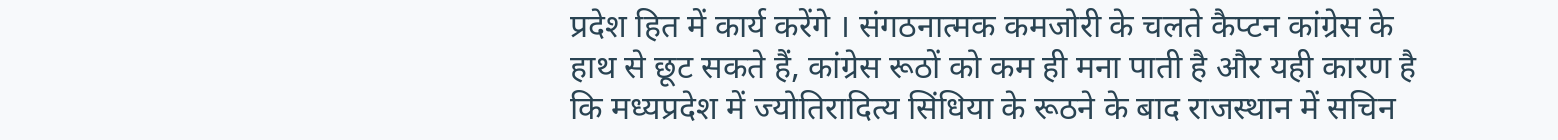प्रदेश हित में कार्य करेंगे । संगठनात्मक कमजोरी के चलते कैप्टन कांग्रेस के हाथ से छूट सकते हैं, कांग्रेस रूठों को कम ही मना पाती है और यही कारण है कि मध्यप्रदेश में ज्योतिरादित्य सिंधिया के रूठने के बाद राजस्थान में सचिन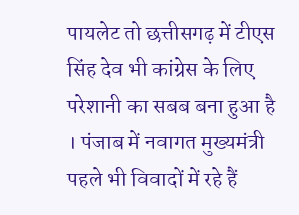पायलेट तो छत्तीसगढ़ में टीएस सिंह देव भी कांग्रेस के लिए परेशानी का सबब बना हुआ है । पंजाब में नवागत मुख्यमंत्री पहले भी विवादों में रहे हैं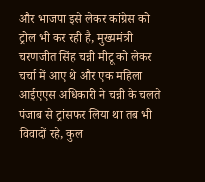और भाजपा इसे लेकर कांग्रेस को ट्रोल भी कर रही है, मुख्यमंत्री चरणजीत सिंह चन्नी मीटू को लेकर चर्चा में आए थे और एक महिला आईएएस अधिकारी ने चन्नी के चलते पंजाब से ट्रांसफर लिया था तब भी विवादों रहे, कुल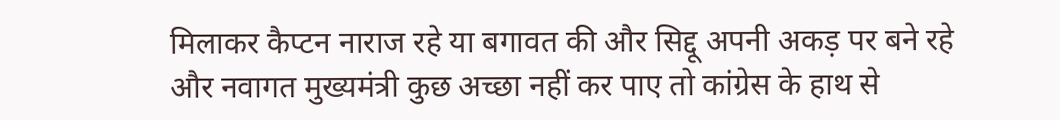मिलाकर कैप्टन नाराज रहे या बगावत की और सिद्दू अपनी अकड़ पर बने रहे और नवागत मुख्यमंत्री कुछ अच्छा नहीं कर पाए तो कांग्रेस के हाथ से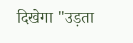दिखेगा "उड़ता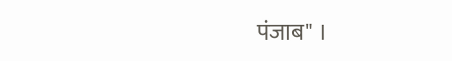पंजाब" ।